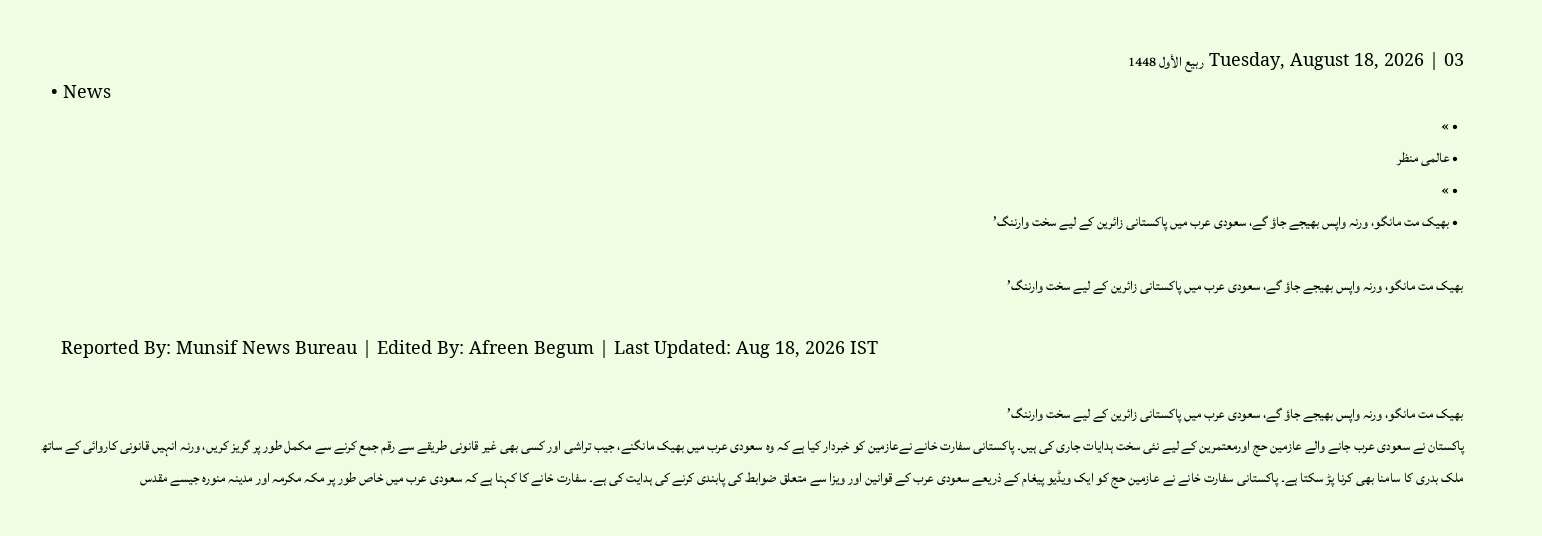Tuesday, August 18, 2026 | 03 ربيع الأول 1448
  • News
  • »
  • عالمی منظر
  • »
  • بھیک مت مانگو، ورنہ واپس بھیجے جاؤ گے، سعودی عرب میں پاکستانی زائرین کے لیے سخت وارننگ’

بھیک مت مانگو، ورنہ واپس بھیجے جاؤ گے، سعودی عرب میں پاکستانی زائرین کے لیے سخت وارننگ’

    Reported By: Munsif News Bureau | Edited By: Afreen Begum | Last Updated: Aug 18, 2026 IST

بھیک مت مانگو، ورنہ واپس بھیجے جاؤ گے، سعودی عرب میں پاکستانی زائرین کے لیے سخت وارننگ’
پاکستان نے سعودی عرب جانے والے عازمین حج اورمعتمرین کے لیے نئی سخت ہدایات جاری کی ہیں۔ پاکستانی سفارت خانے نےعازمین کو خبردار کیا ہے کہ وہ سعودی عرب میں بھیک مانگنے، جیب تراشی اور کسی بھی غیر قانونی طریقے سے رقم جمع کرنے سے مکمل طور پر گریز کریں، ورنہ انہیں قانونی کاروائی کے ساتھ ملک بدری کا سامنا بھی کرنا پڑ سکتا ہے۔ پاکستانی سفارت خانے نے عازمین حج کو ایک ویڈیو پیغام کے ذریعے سعودی عرب کے قوانین اور ویزا سے متعلق ضوابط کی پابندی کرنے کی ہدایت کی ہے۔ سفارت خانے کا کہنا ہے کہ سعودی عرب میں خاص طور پر مکہ مکرمہ اور مدینہ منورہ جیسے مقدس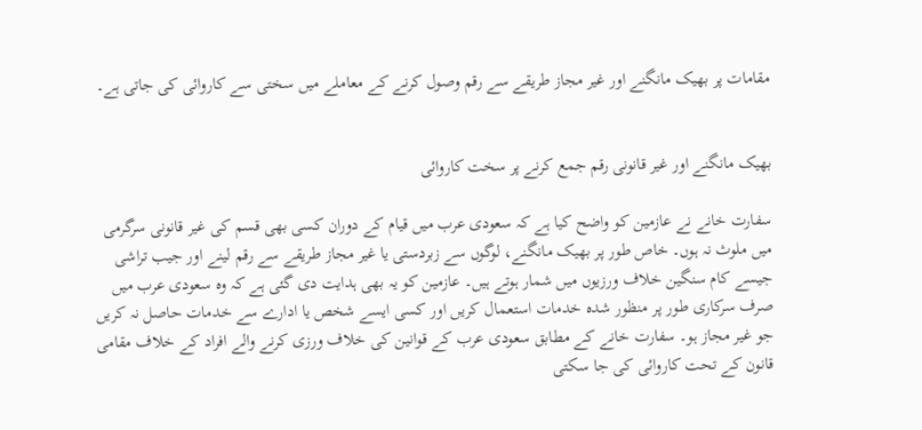مقامات پر بھیک مانگنے اور غیر مجاز طریقے سے رقم وصول کرنے کے معاملے میں سختی سے کاروائی کی جاتی ہے۔


بھیک مانگنے اور غیر قانونی رقم جمع کرنے پر سخت کاروائی

سفارت خانے نے عازمین کو واضح کیا ہے کہ سعودی عرب میں قیام کے دوران کسی بھی قسم کی غیر قانونی سرگرمی میں ملوث نہ ہوں۔ خاص طور پر بھیک مانگنے، لوگوں سے زبردستی یا غیر مجاز طریقے سے رقم لینے اور جیب تراشی جیسے کام سنگین خلاف ورزیوں میں شمار ہوتے ہیں۔ عازمین کو یہ بھی ہدایت دی گئی ہے کہ وہ سعودی عرب میں صرف سرکاری طور پر منظور شدہ خدمات استعمال کریں اور کسی ایسے شخص یا ادارے سے خدمات حاصل نہ کریں جو غیر مجاز ہو۔ سفارت خانے کے مطابق سعودی عرب کے قوانین کی خلاف ورزی کرنے والے افراد کے خلاف مقامی قانون کے تحت کاروائی کی جا سکتی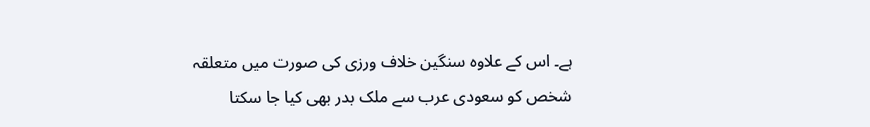ہے۔ اس کے علاوہ سنگین خلاف ورزی کی صورت میں متعلقہ شخص کو سعودی عرب سے ملک بدر بھی کیا جا سکتا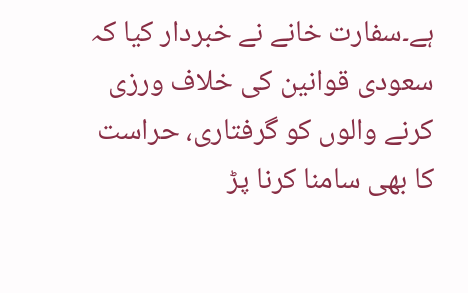ہے۔سفارت خانے نے خبردار کیا کہ سعودی قوانین کی خلاف ورزی کرنے والوں کو گرفتاری، حراست کا بھی سامنا کرنا پڑ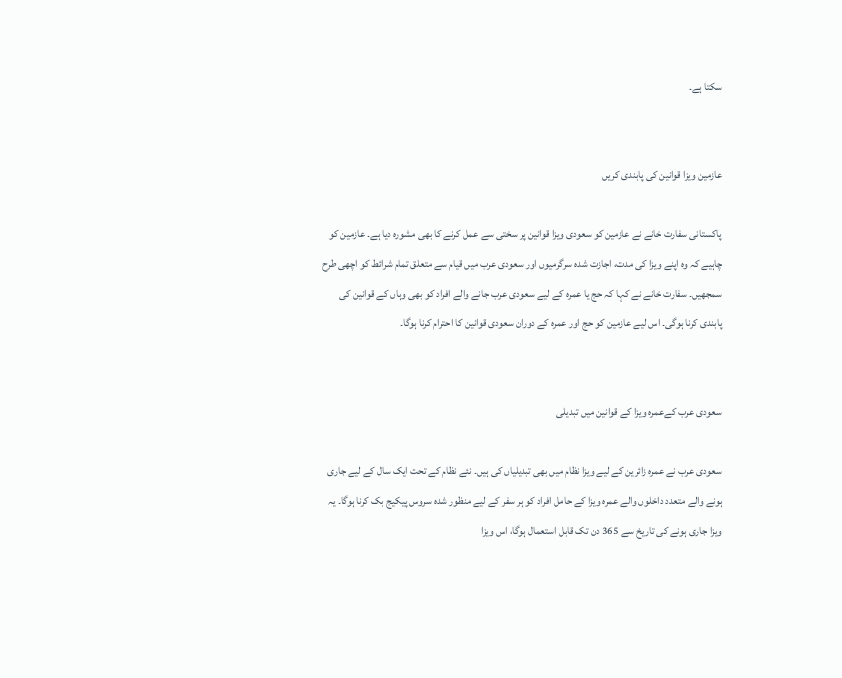سکتا ہے۔


عازمین ویزا قوانین کی پابندی کریں

پاکستانی سفارت خانے نے عازمین کو سعودی ویزا قوانین پر سختی سے عمل کرنے کا بھی مشورہ دیا ہے۔ عازمین کو چاہیے کہ وہ اپنے ویزا کی مدت، اجازت شدہ سرگرمیوں اور سعودی عرب میں قیام سے متعلق تمام شرائط کو اچھی طرح سمجھیں۔ سفارت خانے نے کہا کہ حج یا عمرہ کے لیے سعودی عرب جانے والے افراد کو بھی وہاں کے قوانین کی پابندی کرنا ہوگی۔ اس لیے عازمین کو حج اور عمرہ کے دوران سعودی قوانین کا احترام کرنا ہوگا۔


سعودی عرب کےعمرہ ویزا کے قوانین میں تبدیلی

سعودی عرب نے عمرہ زائرین کے لیے ویزا نظام میں بھی تبدیلیاں کی ہیں۔ نئے نظام کے تحت ایک سال کے لیے جاری ہونے والے متعدد داخلوں والے عمرہ ویزا کے حامل افراد کو ہر سفر کے لیے منظور شدہ سروس پیکیج بک کرنا ہوگا۔ یہ ویزا جاری ہونے کی تاریخ سے 365 دن تک قابل استعمال ہوگا، اس ویزا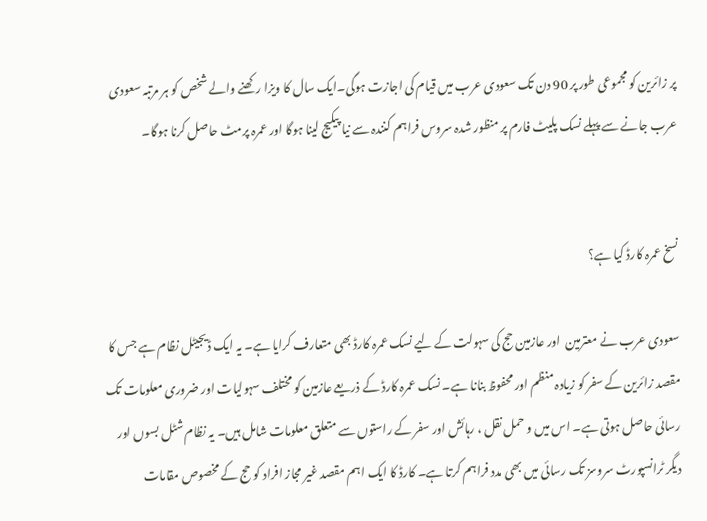پر زائرین کو مجموعی طور پر 90 دن تک سعودی عرب میں قیام کی اجازت ہوگی۔ایک سال کا ویزا رکھنے والے شخص کو ہر مرتبہ سعودی عرب جانے سے پہلے نسک پلیٹ فارم پر منظور شدہ سروس فراہم کنندہ سے نیا پیکیج لینا ہوگا اور عمرہ پرمٹ حاصل کرنا ہوگا۔


نسخ عمرہ کارڈ کیا ہے؟

سعودی عرب نے معترمین  اور عازمین حج کی سہولت کے لیے نسک عمرہ کارڈ بھی متعارف کرایا ہے۔ یہ ایک ڈیجیٹل نظام ہے جس کا مقصد زائرین کے سفر کو زیادہ منظم اور محفوظ بنانا ہے۔ نسک عمرہ کارڈ کے ذریعے عازمین کو مختلف سہولیات اور ضروری معلومات تک رسائی حاصل ہوتی ہے۔ اس میں و حمل نقل ، رہائش اور سفر کے راستوں سے متعلق معلومات شامل ہیں۔ یہ نظام شٹل بسوں اور دیگر ٹرانسپورٹ سروسز تک رسائی میں بھی مدد فراہم کرتا ہے۔ کارڈ کا ایک اہم مقصد غیر مجاز افراد کو حج کے مخصوص مقامات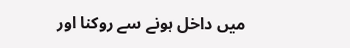میں داخل ہونے سے روکنا اور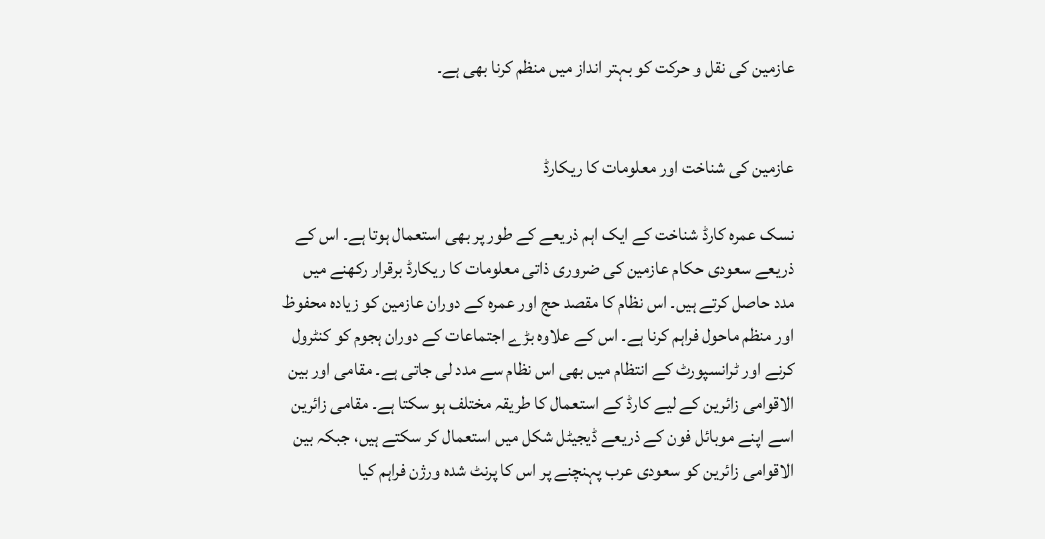عازمین کی نقل و حرکت کو بہتر انداز میں منظم کرنا بھی ہے۔


عازمین کی شناخت اور معلومات کا ریکارڈ

نسک عمرہ کارڈ شناخت کے ایک اہم ذریعے کے طور پر بھی استعمال ہوتا ہے۔ اس کے ذریعے سعودی حکام عازمین کی ضروری ذاتی معلومات کا ریکارڈ برقرار رکھنے میں مدد حاصل کرتے ہیں۔ اس نظام کا مقصد حج اور عمرہ کے دوران عازمین کو زیادہ محفوظ اور منظم ماحول فراہم کرنا ہے۔ اس کے علاوہ بڑے اجتماعات کے دوران ہجوم کو کنٹرول کرنے اور ٹرانسپورٹ کے انتظام میں بھی اس نظام سے مدد لی جاتی ہے۔ مقامی اور بین الاقوامی زائرین کے لیے کارڈ کے استعمال کا طریقہ مختلف ہو سکتا ہے۔ مقامی زائرین اسے اپنے موبائل فون کے ذریعے ڈیجیٹل شکل میں استعمال کر سکتے ہیں، جبکہ بین الاقوامی زائرین کو سعودی عرب پہنچنے پر اس کا پرنٹ شدہ ورژن فراہم کیا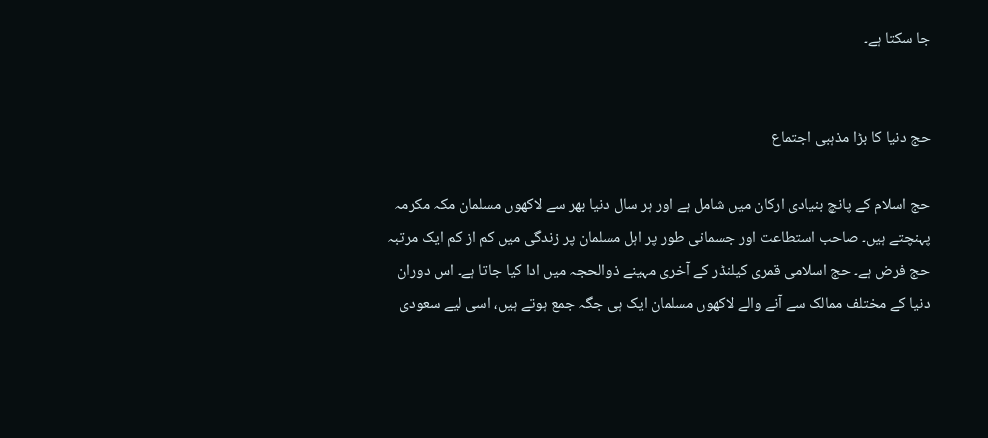جا سکتا ہے۔


حج دنیا کا بڑا مذہبی اجتماع

حج اسلام کے پانچ بنیادی ارکان میں شامل ہے اور ہر سال دنیا بھر سے لاکھوں مسلمان مکہ مکرمہ پہنچتے ہیں۔ صاحب استطاعت اور جسمانی طور پر اہل مسلمان پر زندگی میں کم از کم ایک مرتبہ حج فرض ہے۔ حج اسلامی قمری کیلنڈر کے آخری مہینے ذوالحجہ میں ادا کیا جاتا ہے۔ اس دوران دنیا کے مختلف ممالک سے آنے والے لاکھوں مسلمان ایک ہی جگہ جمع ہوتے ہیں، اسی لیے سعودی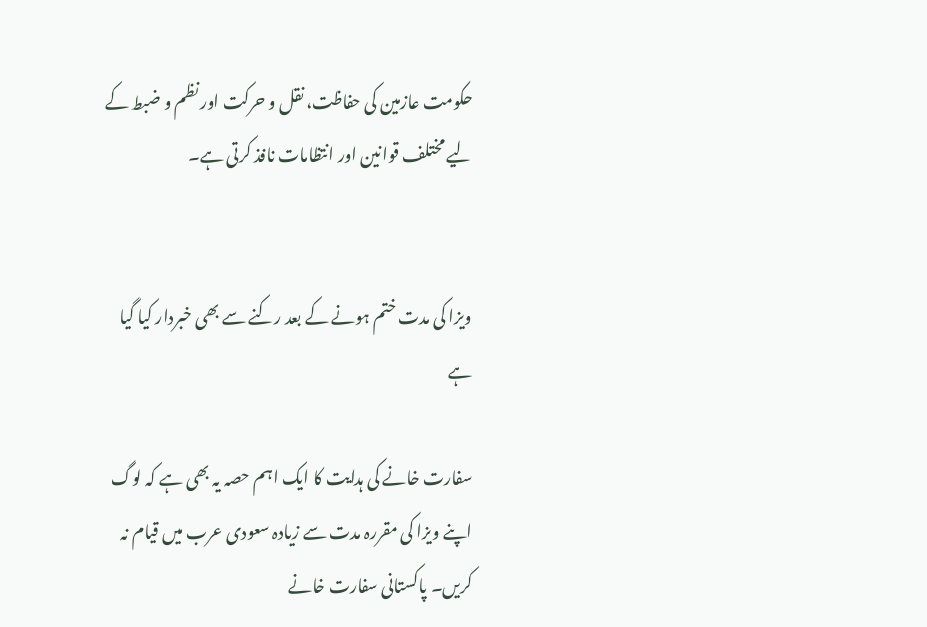حکومت عازمین کی حفاظت، نقل و حرکت اور نظم و ضبط کے لیے مختلف قوانین اور انتظامات نافذ کرتی ہے۔


ویزا کی مدت ختم ہونے کے بعد رکنے سے بھی خبردار کیا گیا ہے

سفارت خانے کی ہدایت کا ایک اہم حصہ یہ بھی ہے کہ لوگ اپنے ویزا کی مقررہ مدت سے زیادہ سعودی عرب میں قیام نہ کریں۔ پاکستانی سفارت خانے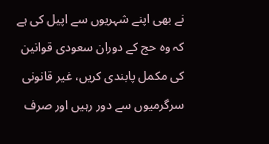نے بھی اپنے شہریوں سے اپیل کی ہے کہ وہ حج کے دوران سعودی قوانین کی مکمل پابندی کریں، غیر قانونی سرگرمیوں سے دور رہیں اور صرف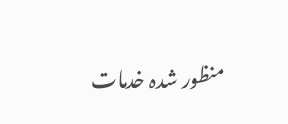منظور شدہ خدمات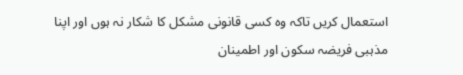استعمال کریں تاکہ وہ کسی قانونی مشکل کا شکار نہ ہوں اور اپنا مذہبی فریضہ سکون اور اطمینان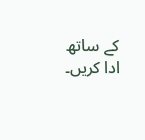کے ساتھ ادا کریں۔